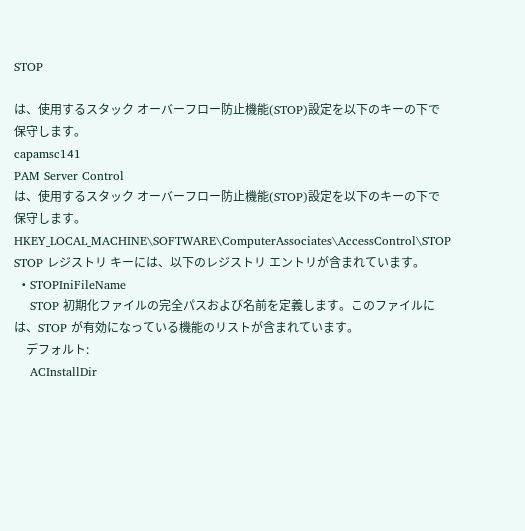STOP

は、使用するスタック オーバーフロー防止機能(STOP)設定を以下のキーの下で保守します。
capamsc141
PAM Server Control
は、使用するスタック オーバーフロー防止機能(STOP)設定を以下のキーの下で保守します。
HKEY_LOCAL_MACHINE\SOFTWARE\ComputerAssociates\AccessControl\STOP
STOP レジストリ キーには、以下のレジストリ エントリが含まれています。
  • STOPIniFileName
    STOP 初期化ファイルの完全パスおよび名前を定義します。このファイルには、STOP が有効になっている機能のリストが含まれています。
    デフォルト:
    ACInstallDir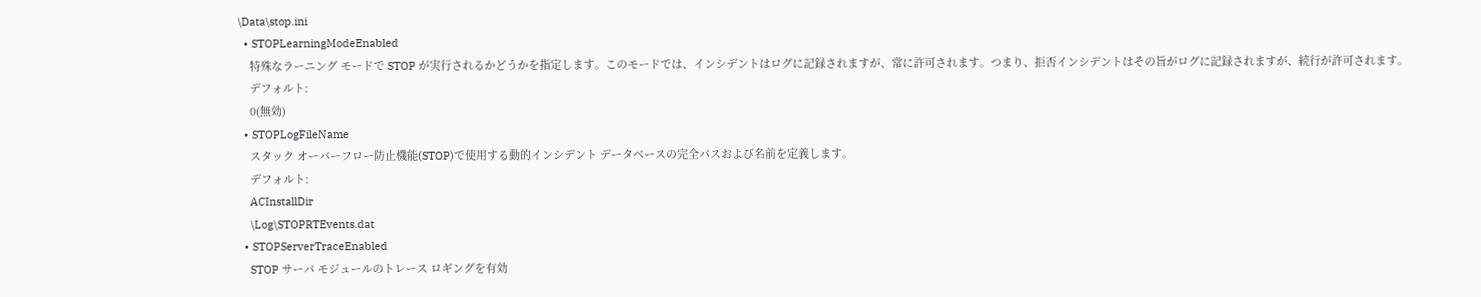\Data\stop.ini
  • STOPLearningModeEnabled
    特殊なラーニング モードで STOP が実行されるかどうかを指定します。このモードでは、インシデントはログに記録されますが、常に許可されます。つまり、拒否インシデントはその旨がログに記録されますが、続行が許可されます。
    デフォルト:
    0(無効)
  • STOPLogFileName
    スタック オーバーフロー防止機能(STOP)で使用する動的インシデント データベースの完全パスおよび名前を定義します。
    デフォルト:
    ACInstallDir
    \Log\STOPRTEvents.dat
  • STOPServerTraceEnabled
    STOP サーバ モジュールのトレース ロギングを有効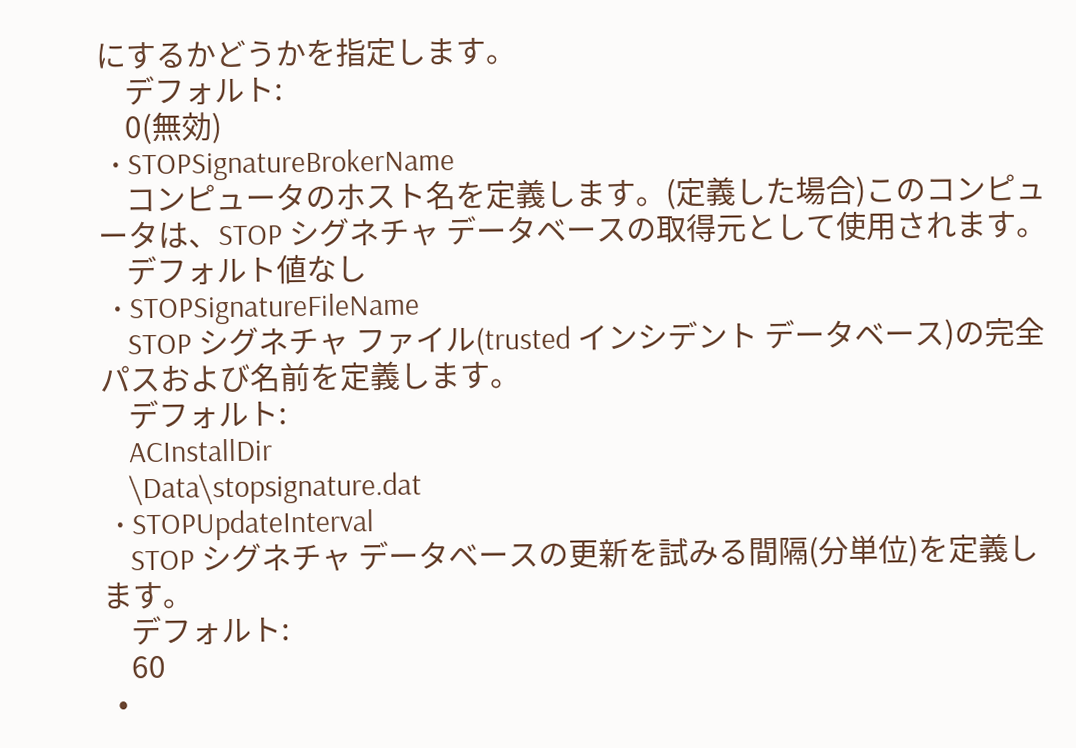にするかどうかを指定します。
    デフォルト:
    0(無効)
  • STOPSignatureBrokerName
    コンピュータのホスト名を定義します。(定義した場合)このコンピュータは、STOP シグネチャ データベースの取得元として使用されます。
    デフォルト値なし
  • STOPSignatureFileName
    STOP シグネチャ ファイル(trusted インシデント データベース)の完全パスおよび名前を定義します。
    デフォルト:
    ACInstallDir
    \Data\stopsignature.dat
  • STOPUpdateInterval
    STOP シグネチャ データベースの更新を試みる間隔(分単位)を定義します。
    デフォルト:
    60
  •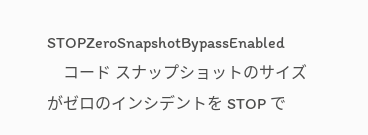STOPZeroSnapshotBypassEnabled
    コード スナップショットのサイズがゼロのインシデントを STOP で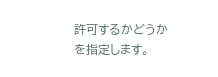許可するかどうかを指定します。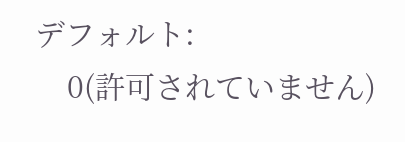デフォルト:
    0(許可されていません)